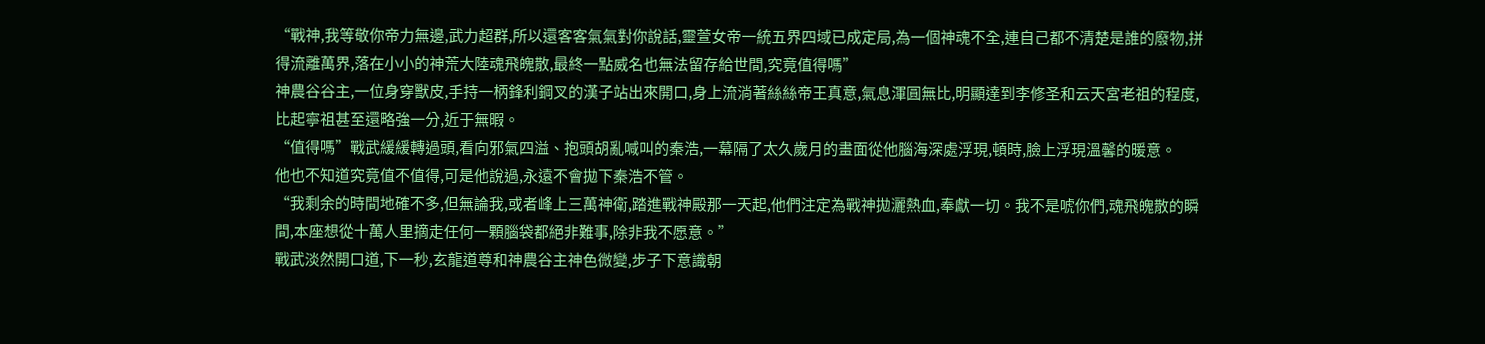“戰神,我等敬你帝力無邊,武力超群,所以還客客氣氣對你說話,靈萱女帝一統五界四域已成定局,為一個神魂不全,連自己都不清楚是誰的廢物,拼得流離萬界,落在小小的神荒大陸魂飛魄散,最終一點威名也無法留存給世間,究竟值得嗎”
神農谷谷主,一位身穿獸皮,手持一柄鋒利鋼叉的漢子站出來開口,身上流淌著絲絲帝王真意,氣息渾圓無比,明顯達到李修圣和云天宮老祖的程度,比起寧祖甚至還略強一分,近于無暇。
“值得嗎”戰武緩緩轉過頭,看向邪氣四溢、抱頭胡亂喊叫的秦浩,一幕隔了太久歲月的畫面從他腦海深處浮現,頓時,臉上浮現溫馨的暖意。
他也不知道究竟值不值得,可是他說過,永遠不會拋下秦浩不管。
“我剩余的時間地確不多,但無論我,或者峰上三萬神衛,踏進戰神殿那一天起,他們注定為戰神拋灑熱血,奉獻一切。我不是唬你們,魂飛魄散的瞬間,本座想從十萬人里摘走任何一顆腦袋都絕非難事,除非我不愿意。”
戰武淡然開口道,下一秒,玄龍道尊和神農谷主神色微變,步子下意識朝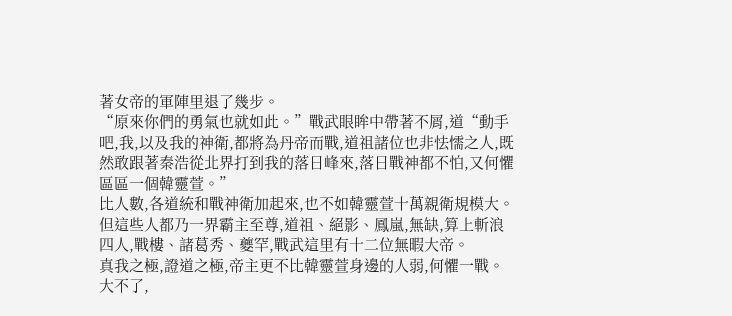著女帝的軍陣里退了幾步。
“原來你們的勇氣也就如此。”戰武眼眸中帶著不屑,道“動手吧,我,以及我的神衛,都將為丹帝而戰,道祖諸位也非怯懦之人,既然敢跟著秦浩從北界打到我的落日峰來,落日戰神都不怕,又何懼區區一個韓靈萱。”
比人數,各道統和戰神衛加起來,也不如韓靈萱十萬親衛規模大。
但這些人都乃一界霸主至尊,道祖、絕影、鳳嵐,無缺,算上斬浪四人,戰樓、諸葛秀、夔罕,戰武這里有十二位無暇大帝。
真我之極,證道之極,帝主更不比韓靈萱身邊的人弱,何懼一戰。
大不了,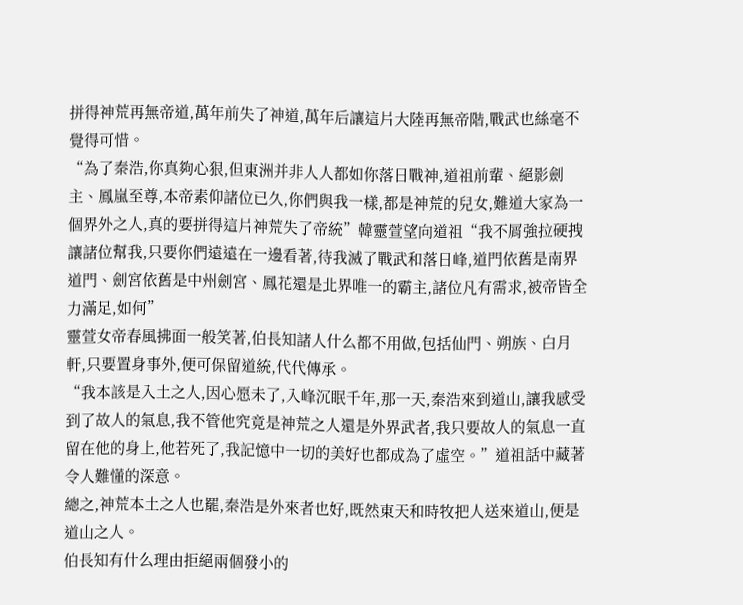拼得神荒再無帝道,萬年前失了神道,萬年后讓這片大陸再無帝階,戰武也絲毫不覺得可惜。
“為了秦浩,你真夠心狠,但東洲并非人人都如你落日戰神,道祖前輩、絕影劍主、鳳嵐至尊,本帝素仰諸位已久,你們與我一樣,都是神荒的兒女,難道大家為一個界外之人,真的要拼得這片神荒失了帝統”韓靈萱望向道祖“我不屑強拉硬拽讓諸位幫我,只要你們遠遠在一邊看著,待我滅了戰武和落日峰,道門依舊是南界道門、劍宮依舊是中州劍宮、鳳花還是北界唯一的霸主,諸位凡有需求,被帝皆全力滿足,如何”
靈萱女帝春風拂面一般笑著,伯長知諸人什么都不用做,包括仙門、朔族、白月軒,只要置身事外,便可保留道統,代代傳承。
“我本該是入土之人,因心愿未了,入峰沉眠千年,那一天,秦浩來到道山,讓我感受到了故人的氣息,我不管他究竟是神荒之人還是外界武者,我只要故人的氣息一直留在他的身上,他若死了,我記憶中一切的美好也都成為了虛空。”道祖話中藏著令人難懂的深意。
總之,神荒本土之人也罷,秦浩是外來者也好,既然東天和時牧把人送來道山,便是道山之人。
伯長知有什么理由拒絕兩個發小的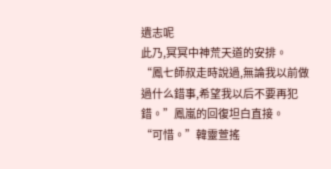遺志呢
此乃,冥冥中神荒天道的安排。
“鳳七師叔走時說過,無論我以前做過什么錯事,希望我以后不要再犯錯。”鳳嵐的回復坦白直接。
“可惜。”韓靈萱搖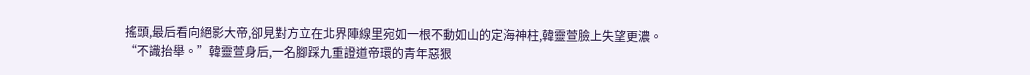搖頭,最后看向絕影大帝,卻見對方立在北界陣線里宛如一根不動如山的定海神柱,韓靈萱臉上失望更濃。
“不識抬舉。”韓靈萱身后,一名腳踩九重證道帝環的青年惡狠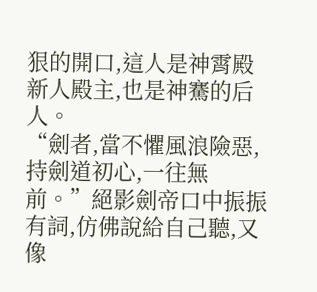狠的開口,這人是神霄殿新人殿主,也是神騫的后人。
“劍者,當不懼風浪險惡,持劍道初心,一往無前。”絕影劍帝口中振振有詞,仿佛說給自己聽,又像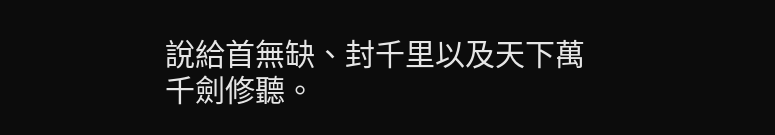說給首無缺、封千里以及天下萬千劍修聽。